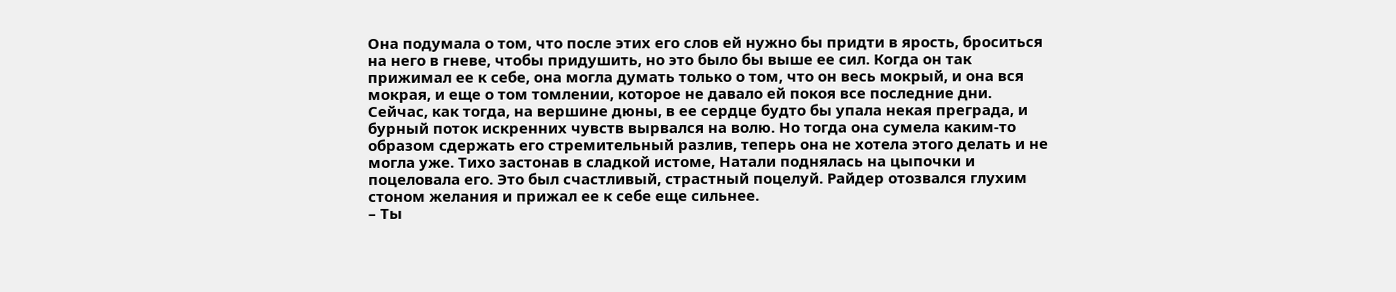Она подумала о том, что после этих его слов ей нужно бы придти в ярость, броситься на него в гневе, чтобы придушить, но это было бы выше ее сил. Когда он так прижимал ее к себе, она могла думать только о том, что он весь мокрый, и она вся мокрая, и еще о том томлении, которое не давало ей покоя все последние дни. Сейчас, как тогда, на вершине дюны, в ее сердце будто бы упала некая преграда, и бурный поток искренних чувств вырвался на волю. Но тогда она сумела каким-то образом сдержать его стремительный разлив, теперь она не хотела этого делать и не могла уже. Тихо застонав в сладкой истоме, Натали поднялась на цыпочки и поцеловала его. Это был счастливый, страстный поцелуй. Райдер отозвался глухим стоном желания и прижал ее к себе еще сильнее.
– Ты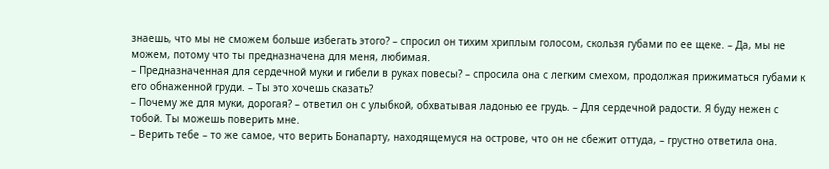знаешь, что мы не сможем больше избегать этого? – спросил он тихим хриплым голосом, скользя губами по ее щеке. – Да, мы не можем, потому что ты предназначена для меня, любимая.
– Предназначенная для сердечной муки и гибели в руках повесы? – спросила она с легким смехом, продолжая прижиматься губами к его обнаженной груди. – Ты это хочешь сказать?
– Почему же для муки, дорогая? – ответил он с улыбкой, обхватывая ладонью ее грудь. – Для сердечной радости. Я буду нежен с тобой. Ты можешь поверить мне.
– Верить тебе – то же самое, что верить Бонапарту, находящемуся на острове, что он не сбежит оттуда, – грустно ответила она.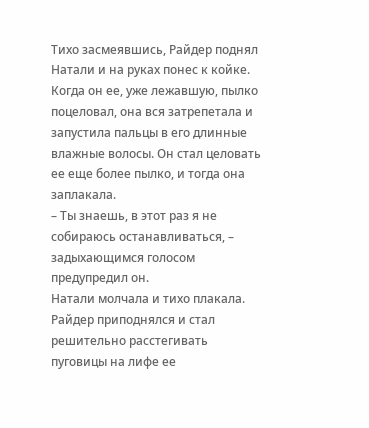Тихо засмеявшись, Райдер поднял Натали и на руках понес к койке. Когда он ее, уже лежавшую, пылко поцеловал, она вся затрепетала и запустила пальцы в его длинные влажные волосы. Он стал целовать ее еще более пылко, и тогда она заплакала.
– Ты знаешь, в этот раз я не собираюсь останавливаться, – задыхающимся голосом предупредил он.
Натали молчала и тихо плакала.
Райдер приподнялся и стал решительно расстегивать пуговицы на лифе ее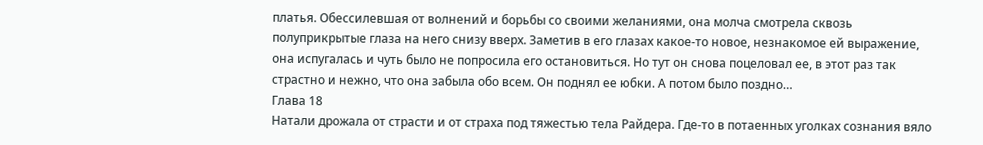платья. Обессилевшая от волнений и борьбы со своими желаниями, она молча смотрела сквозь полуприкрытые глаза на него снизу вверх. Заметив в его глазах какое-то новое, незнакомое ей выражение, она испугалась и чуть было не попросила его остановиться. Но тут он снова поцеловал ее, в этот раз так страстно и нежно, что она забыла обо всем. Он поднял ее юбки. А потом было поздно…
Глава 18
Натали дрожала от страсти и от страха под тяжестью тела Райдера. Где-то в потаенных уголках сознания вяло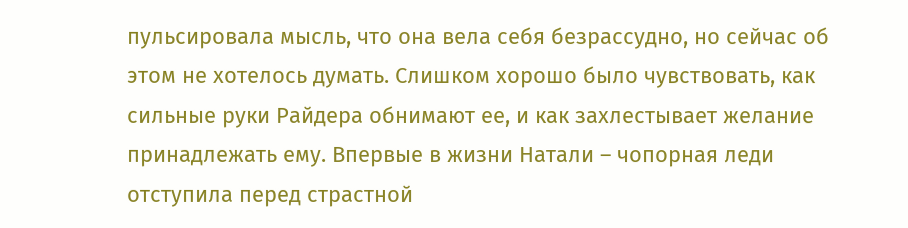пульсировала мысль, что она вела себя безрассудно, но сейчас об этом не хотелось думать. Слишком хорошо было чувствовать, как сильные руки Райдера обнимают ее, и как захлестывает желание принадлежать ему. Впервые в жизни Натали – чопорная леди отступила перед страстной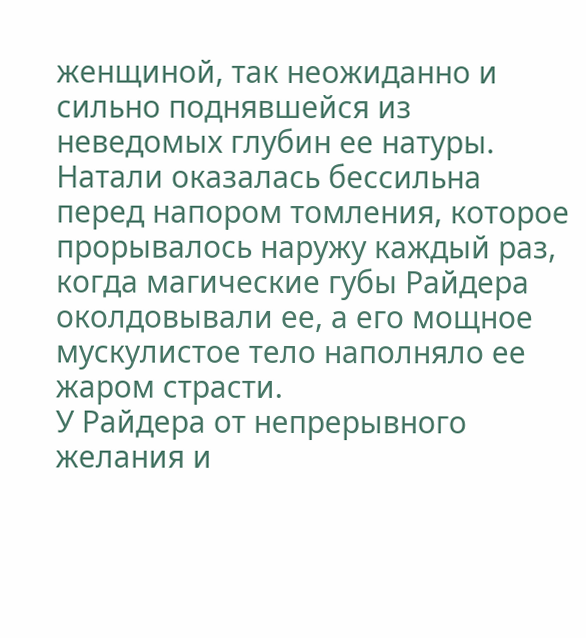женщиной, так неожиданно и сильно поднявшейся из неведомых глубин ее натуры. Натали оказалась бессильна перед напором томления, которое прорывалось наружу каждый раз, когда магические губы Райдера околдовывали ее, а его мощное мускулистое тело наполняло ее жаром страсти.
У Райдера от непрерывного желания и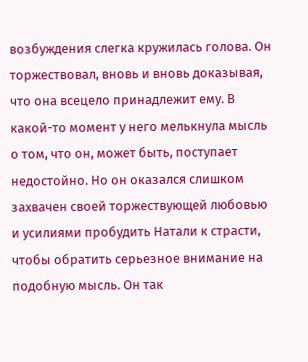возбуждения слегка кружилась голова. Он торжествовал, вновь и вновь доказывая, что она всецело принадлежит ему. В какой-то момент у него мелькнула мысль о том, что он, может быть, поступает недостойно. Но он оказался слишком захвачен своей торжествующей любовью и усилиями пробудить Натали к страсти, чтобы обратить серьезное внимание на подобную мысль. Он так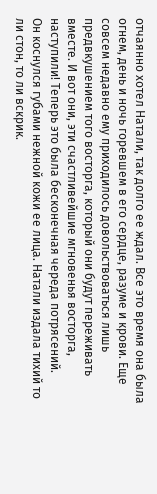отчаянно хотел Натали, так долго ее ждал. Все это время она была огнем, день и ночь горевшем в его сердце, разуме и крови. Еще совсем недавно ему приходилось довольствоваться лишь предвкушением того восторга, который они будут переживать вместе. И вот они, эти счастливейшие мгновенья восторга, наступили! Теперь это была бесконечная череда потрясений.
Он коснулся губами нежной кожи ее лица. Натали издала тихий то ли стон, то ли вскрик.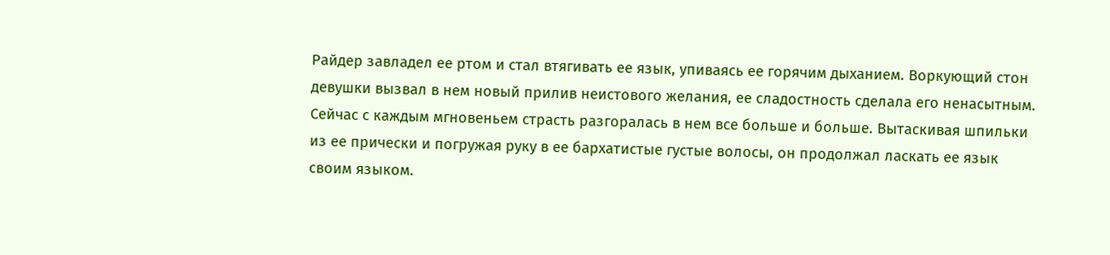Райдер завладел ее ртом и стал втягивать ее язык, упиваясь ее горячим дыханием. Воркующий стон девушки вызвал в нем новый прилив неистового желания, ее сладостность сделала его ненасытным. Сейчас с каждым мгновеньем страсть разгоралась в нем все больше и больше. Вытаскивая шпильки из ее прически и погружая руку в ее бархатистые густые волосы, он продолжал ласкать ее язык своим языком.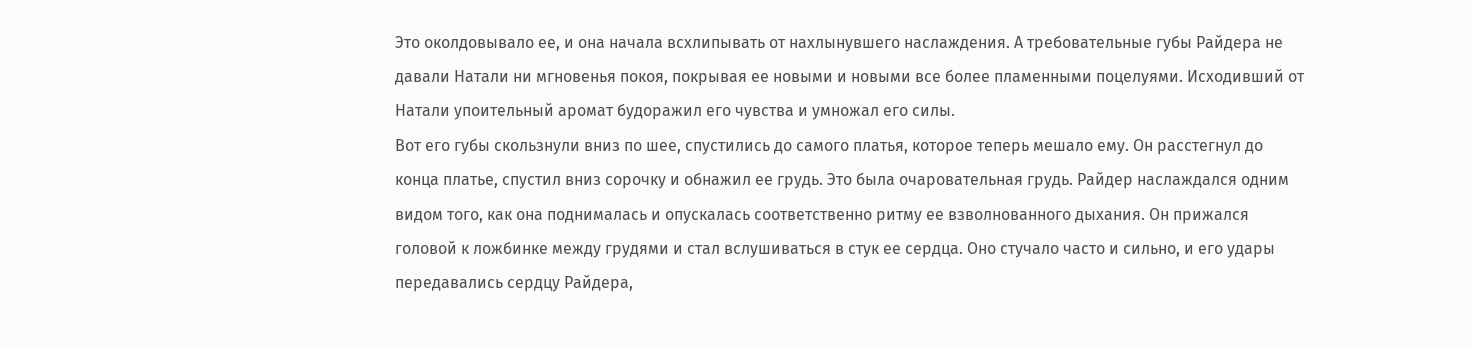Это околдовывало ее, и она начала всхлипывать от нахлынувшего наслаждения. А требовательные губы Райдера не давали Натали ни мгновенья покоя, покрывая ее новыми и новыми все более пламенными поцелуями. Исходивший от Натали упоительный аромат будоражил его чувства и умножал его силы.
Вот его губы скользнули вниз по шее, спустились до самого платья, которое теперь мешало ему. Он расстегнул до конца платье, спустил вниз сорочку и обнажил ее грудь. Это была очаровательная грудь. Райдер наслаждался одним видом того, как она поднималась и опускалась соответственно ритму ее взволнованного дыхания. Он прижался головой к ложбинке между грудями и стал вслушиваться в стук ее сердца. Оно стучало часто и сильно, и его удары передавались сердцу Райдера,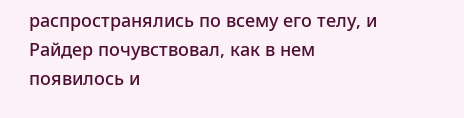распространялись по всему его телу, и Райдер почувствовал, как в нем появилось и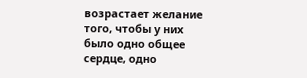возрастает желание того, чтобы у них было одно общее сердце, одно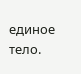единое тело.